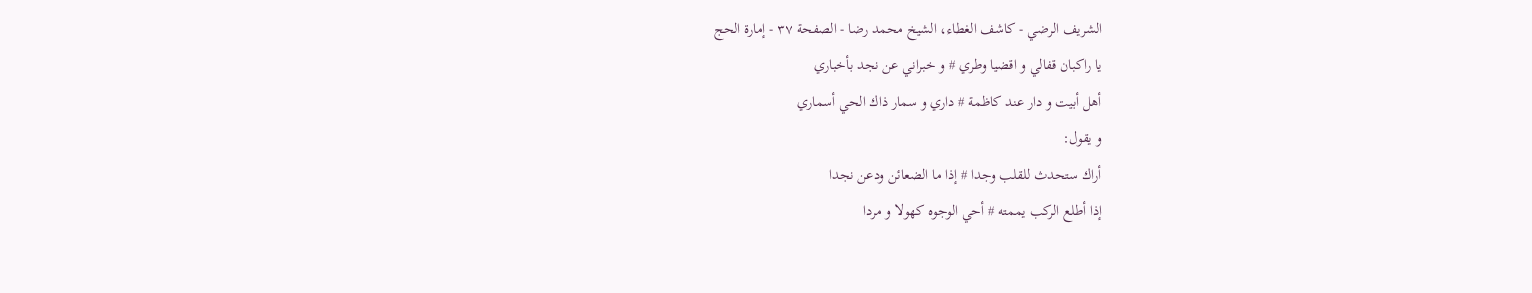الشريف الرضي - كاشف الغطاء، الشيخ محمد رضا - الصفحة ٣٧ - إمارة الحج
يا راكبان قفالي و اقضيا وطري # و خبراني عن نجد بأخباري
أهل أبيت و دار عند كاظمة # داري و سمار ذاك الحي أسماري
و يقول:
أراك ستحدث للقلب وجدا # إذا ما الضعائن ودعن نجدا
إذا أطلع الركب يممته # أحي الوجوه كهولا و مردا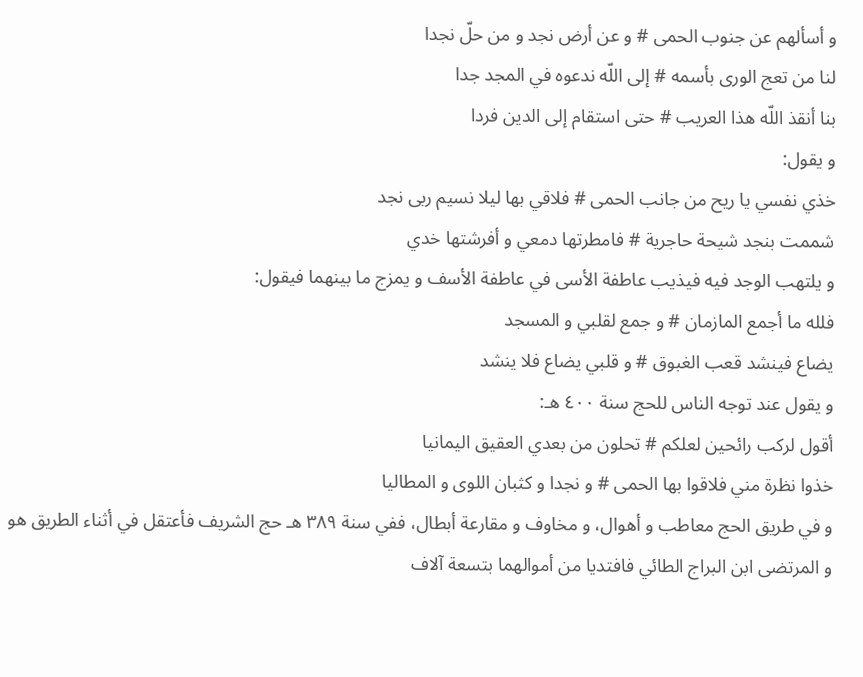و أسألهم عن جنوب الحمى # و عن أرض نجد و من حلّ نجدا
لنا من تعج الورى بأسمه # إلى اللّه ندعوه في المجد جدا
بنا أنقذ اللّه هذا العريب # حتى استقام إلى الدين فردا
و يقول:
خذي نفسي يا ريح من جانب الحمى # فلاقي بها ليلا نسيم ربى نجد
شممت بنجد شيحة حاجرية # فامطرتها دمعي و أفرشتها خدي
و يلتهب الوجد فيه فيذيب عاطفة الأسى في عاطفة الأسف و يمزج ما بينهما فيقول:
فلله ما أجمع المازمان # و جمع لقلبي و المسجد
يضاع فينشد قعب الغبوق # و قلبي يضاع فلا ينشد
و يقول عند توجه الناس للحج سنة ٤٠٠ هـ:
أقول لركب رائحين لعلكم # تحلون من بعدي العقيق اليمانيا
خذوا نظرة مني فلاقوا بها الحمى # و نجدا و كثبان اللوى و المطاليا
و في طريق الحج معاطب و أهوال، و مخاوف و مقارعة أبطال، ففي سنة ٣٨٩ هـ حج الشريف فأعتقل في أثناء الطريق هو و المرتضى ابن البراج الطائي فافتديا من أموالهما بتسعة آلاف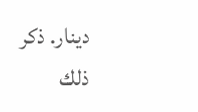دينار. ذكر ذلك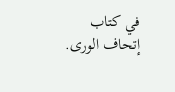في كتاب إتحاف الورى.